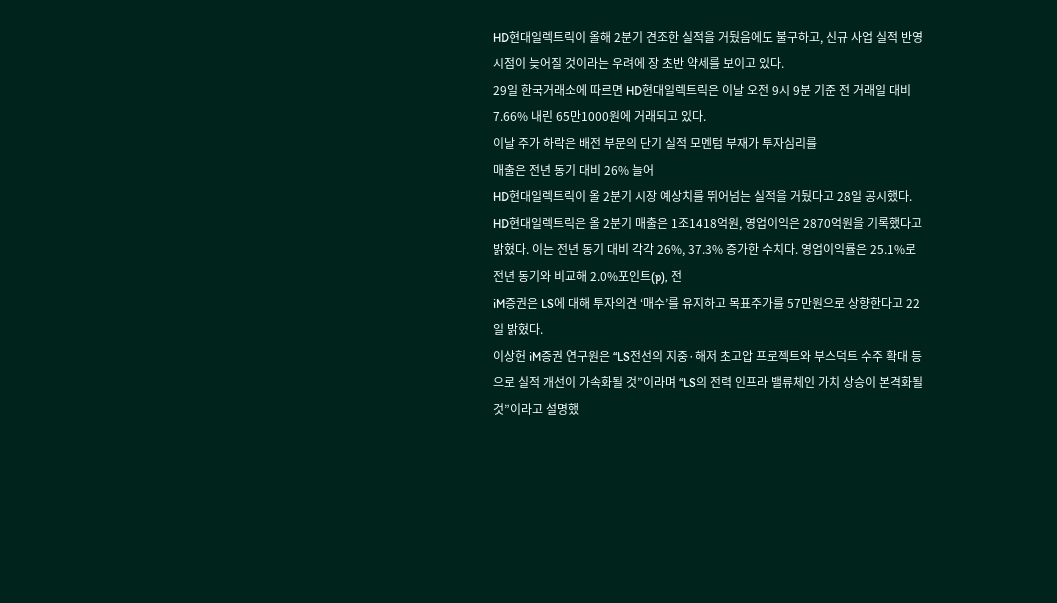HD현대일렉트릭이 올해 2분기 견조한 실적을 거뒀음에도 불구하고, 신규 사업 실적 반영 시점이 늦어질 것이라는 우려에 장 초반 약세를 보이고 있다.
29일 한국거래소에 따르면 HD현대일렉트릭은 이날 오전 9시 9분 기준 전 거래일 대비 7.66% 내린 65만1000원에 거래되고 있다.
이날 주가 하락은 배전 부문의 단기 실적 모멘텀 부재가 투자심리를
매출은 전년 동기 대비 26% 늘어
HD현대일렉트릭이 올 2분기 시장 예상치를 뛰어넘는 실적을 거뒀다고 28일 공시했다.
HD현대일렉트릭은 올 2분기 매출은 1조1418억원, 영업이익은 2870억원을 기록했다고 밝혔다. 이는 전년 동기 대비 각각 26%, 37.3% 증가한 수치다. 영업이익률은 25.1%로 전년 동기와 비교해 2.0%포인트(p), 전
iM증권은 LS에 대해 투자의견 ‘매수’를 유지하고 목표주가를 57만원으로 상향한다고 22일 밝혔다.
이상헌 iM증권 연구원은 “LS전선의 지중·해저 초고압 프로젝트와 부스덕트 수주 확대 등으로 실적 개선이 가속화될 것”이라며 “LS의 전력 인프라 밸류체인 가치 상승이 본격화될 것”이라고 설명했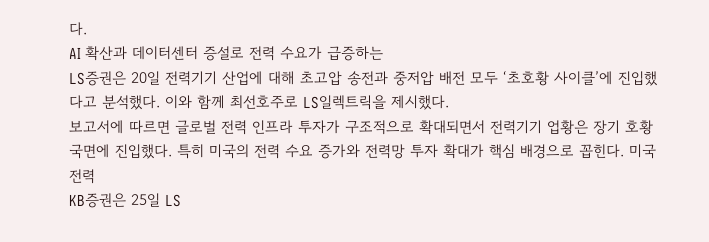다.
AI 확산과 데이터센터 증설로 전력 수요가 급증하는
LS증권은 20일 전력기기 산업에 대해 초고압 송전과 중저압 배전 모두 ‘초호황 사이클’에 진입했다고 분석했다. 이와 함께 최선호주로 LS일렉트릭을 제시했다.
보고서에 따르면 글로벌 전력 인프라 투자가 구조적으로 확대되면서 전력기기 업황은 장기 호황 국면에 진입했다. 특히 미국의 전력 수요 증가와 전력망 투자 확대가 핵심 배경으로 꼽힌다. 미국 전력
KB증권은 25일 LS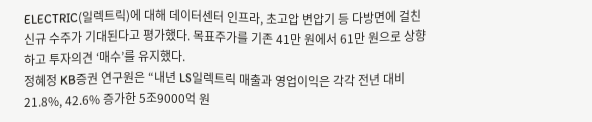ELECTRIC(일렉트릭)에 대해 데이터센터 인프라, 초고압 변압기 등 다방면에 걸친 신규 수주가 기대된다고 평가했다. 목표주가를 기존 41만 원에서 61만 원으로 상향하고 투자의견 ‘매수’를 유지했다.
정혜정 KB증권 연구원은 “내년 LS일렉트릭 매출과 영업이익은 각각 전년 대비 21.8%, 42.6% 증가한 5조9000억 원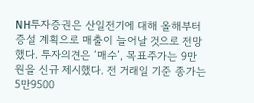NH투자증권은 산일전기에 대해 올해부터 증설 계획으로 매출이 늘어날 것으로 전망했다. 투자의견은 ‘매수’, 목표주가는 9만 원을 신규 제시했다. 전 거래일 기준 종가는 5만9500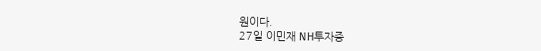원이다.
27일 이민재 NH투자증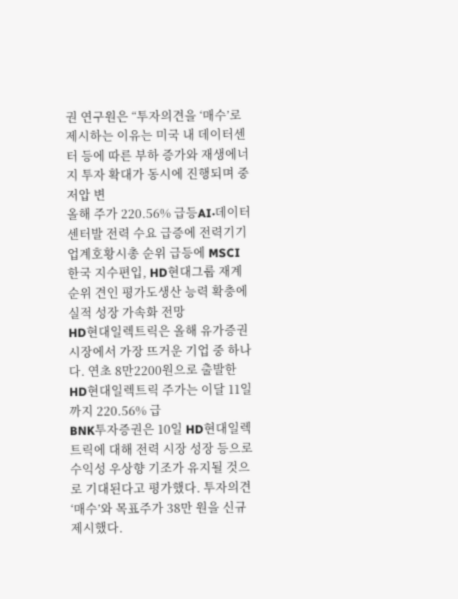권 연구원은 “투자의견을 ‘매수’로 제시하는 이유는 미국 내 데이터센터 등에 따른 부하 증가와 재생에너지 투자 확대가 동시에 진행되며 중저압 변
올해 주가 220.56% 급등AI·데이터센터발 전력 수요 급증에 전력기기 업계호황시총 순위 급등에 MSCI 한국 지수편입, HD현대그룹 재계 순위 견인 평가도생산 능력 확충에 실적 성장 가속화 전망
HD현대일렉트릭은 올해 유가증권시장에서 가장 뜨거운 기업 중 하나다. 연초 8만2200원으로 출발한 HD현대일렉트릭 주가는 이달 11일까지 220.56% 급
BNK투자증권은 10일 HD현대일렉트릭에 대해 전력 시장 성장 등으로 수익성 우상향 기조가 유지될 것으로 기대된다고 평가했다. 투자의견 ‘매수’와 목표주가 38만 원을 신규 제시했다.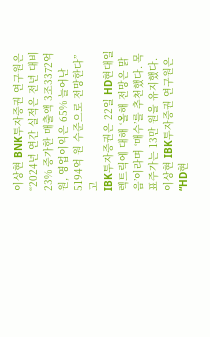이상현 BNK투자증권 연구원은 “2024년 연간 실적은 전년 대비 23% 증가한 매출액 3조3372억 원, 영업이익은 65% 늘어난 5194억 원 수준으로 전망한다”고
IBK투자증권은 22일 HD현대일렉트릭에 대해 ‘올해 전망은 맑음’이라며 ‘매수’를 추천했다. 목표주가는 13만 원을 유지했다.
이상현 IBK투자증권 연구원은 “HD현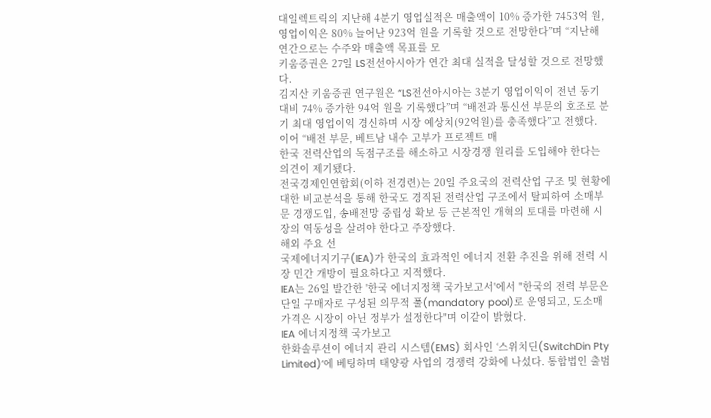대일렉트릭의 지난해 4분기 영업실적은 매출액이 10% 증가한 7453억 원, 영업이익은 80% 늘어난 923억 원을 기록할 것으로 전망한다”며 “지난해 연간으로는 수주와 매출액 목표를 모
키움증권은 27일 LS전선아시아가 연간 최대 실적을 달성할 것으로 전망했다.
김지산 키움증권 연구원은 “LS전선아시아는 3분기 영업이익이 전년 동기 대비 74% 증가한 94억 원을 기록했다”며 “배전과 통신선 부문의 호조로 분기 최대 영업이익 경신하며 시장 예상치(92억원)를 충족했다”고 전했다.
이어 “배전 부문, 베트남 내수 고부가 프로젝트 매
한국 전력산업의 독점구조를 해소하고 시장경쟁 원리를 도입해야 한다는 의견이 제기됐다.
전국경제인연합회(이하 전경련)는 20일 주요국의 전력산업 구조 및 현황에 대한 비교분석을 통해 한국도 경직된 전력산업 구조에서 탈피하여 소매부문 경쟁도입, 송배전망 중립성 확보 등 근본적인 개혁의 토대를 마련해 시장의 역동성을 살려야 한다고 주장했다.
해외 주요 선
국제에너지기구(IEA)가 한국의 효과적인 에너지 전환 추진을 위해 전력 시장 민간 개방이 필요하다고 지적했다.
IEA는 26일 발간한 '한국 에너지정책 국가보고서'에서 "한국의 전력 부문은 단일 구매자로 구성된 의무적 풀(mandatory pool)로 운영되고, 도소매 가격은 시장이 아닌 정부가 설정한다"며 이같이 밝혔다.
IEA 에너지정책 국가보고
한화솔루션이 에너지 관리 시스템(EMS) 회사인 ‘스위치딘(SwitchDin Pty Limited)’에 베팅하며 태양광 사업의 경쟁력 강화에 나섰다. 통합법인 출범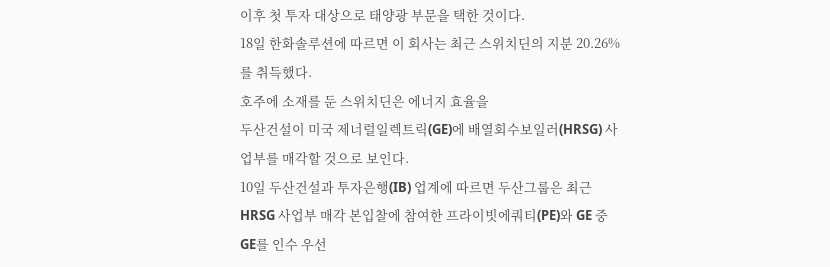이후 첫 투자 대상으로 태양광 부문을 택한 것이다.
18일 한화솔루션에 따르면 이 회사는 최근 스위치딘의 지분 20.26%를 취득했다.
호주에 소재를 둔 스위치딘은 에너지 효율을
두산건설이 미국 제너럴일렉트릭(GE)에 배열회수보일러(HRSG) 사업부를 매각할 것으로 보인다.
10일 두산건설과 투자은행(IB) 업계에 따르면 두산그룹은 최근 HRSG 사업부 매각 본입찰에 참여한 프라이빗에쿼티(PE)와 GE 중 GE를 인수 우선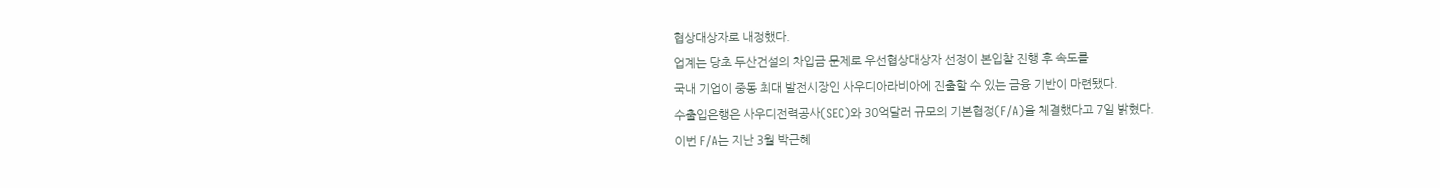협상대상자로 내정했다.
업계는 당초 두산건설의 차입금 문제로 우선협상대상자 선정이 본입찰 진행 후 속도를
국내 기업이 중동 최대 발전시장인 사우디아라비아에 진출할 수 있는 금융 기반이 마련됐다.
수출입은행은 사우디전력공사(SEC)와 30억달러 규모의 기본협정(F/A)을 체결했다고 7일 밝혔다.
이번 F/A는 지난 3월 박근혜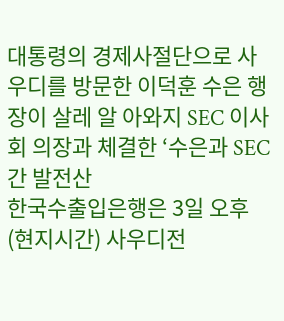대통령의 경제사절단으로 사우디를 방문한 이덕훈 수은 행장이 살레 알 아와지 SEC 이사회 의장과 체결한 ‘수은과 SEC간 발전산
한국수출입은행은 3일 오후(현지시간) 사우디전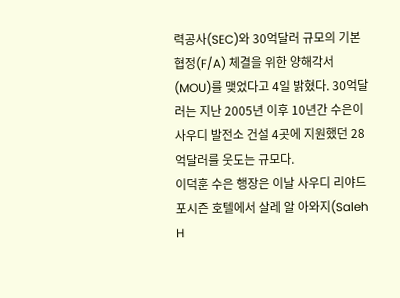력공사(SEC)와 30억달러 규모의 기본협정(F/A) 체결을 위한 양해각서(MOU)를 맺었다고 4일 밝혔다. 30억달러는 지난 2005년 이후 10년간 수은이 사우디 발전소 건설 4곳에 지원했던 28억달러를 웃도는 규모다.
이덕훈 수은 행장은 이날 사우디 리야드 포시즌 호텔에서 살레 알 아와지(Saleh H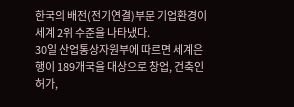한국의 배전(전기연결)부문 기업환경이 세계 2위 수준을 나타냈다.
30일 산업통상자원부에 따르면 세계은행이 189개국을 대상으로 창업, 건축인허가,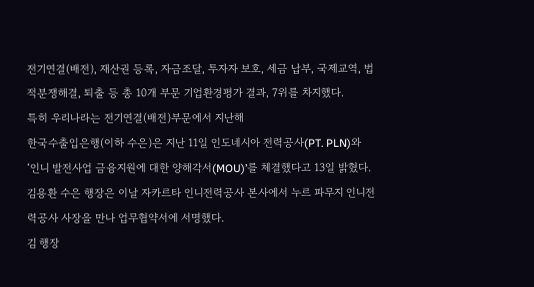전기연결(배전), 재산권 등록, 자금조달, 투자자 보호, 세금 납부, 국제교역, 법적분쟁해결, 퇴출 등 총 10개 부문 기업환경평가 결과, 7위를 차지했다.
특히 우리나라는 전기연결(배전)부문에서 지난해
한국수출입은행(이하 수은)은 지난 11일 인도네시아 전력공사(PT. PLN)와 ‘인니 발전사업 금융지원에 대한 양해각서(MOU)’를 체결했다고 13일 밝혔다.
김용환 수은 행장은 이날 자카르타 인니전력공사 본사에서 누르 파무지 인니전력공사 사장을 만나 업무협약서에 서명했다.
김 행장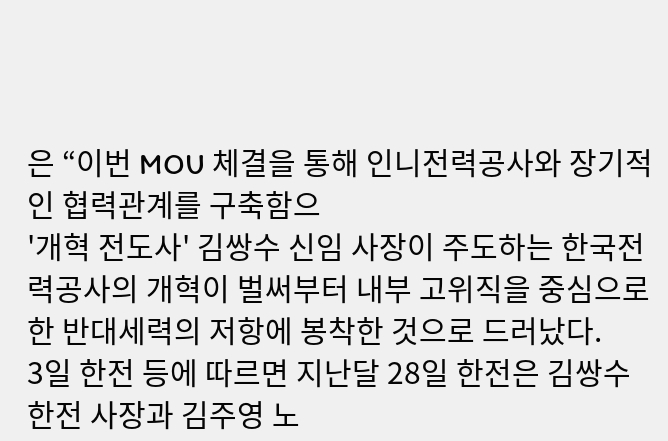은 “이번 MOU 체결을 통해 인니전력공사와 장기적인 협력관계를 구축함으
'개혁 전도사' 김쌍수 신임 사장이 주도하는 한국전력공사의 개혁이 벌써부터 내부 고위직을 중심으로 한 반대세력의 저항에 봉착한 것으로 드러났다.
3일 한전 등에 따르면 지난달 28일 한전은 김쌍수 한전 사장과 김주영 노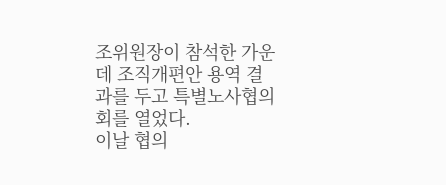조위원장이 참석한 가운데 조직개편안 용역 결과를 두고 특별노사협의회를 열었다.
이날 협의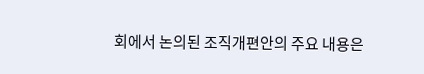회에서 논의된 조직개편안의 주요 내용은